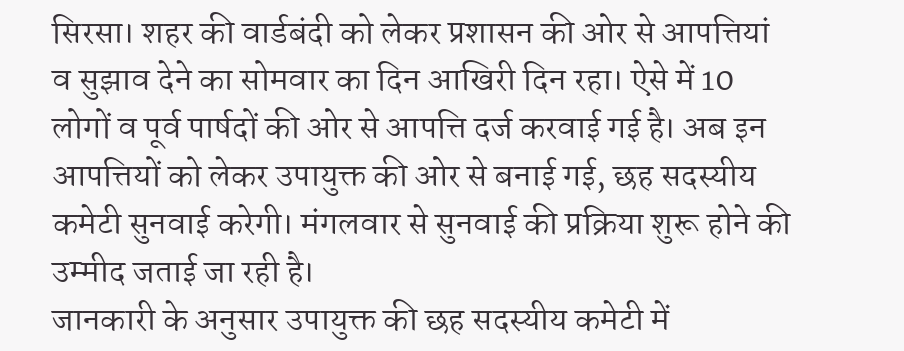सिरसा। शहर की वार्डबंदी को लेकर प्रशासन की ओर से आपत्तियां व सुझाव देने का सोमवार का दिन आखिरी दिन रहा। ऐसे में 10 लोगों व पूर्व पार्षदों की ओर से आपत्ति दर्ज करवाई गई है। अब इन आपत्तियों को लेकर उपायुक्त की ओर से बनाई गई, छह सदस्यीय कमेटी सुनवाई करेगी। मंगलवार से सुनवाई की प्रक्रिया शुरू होने की उम्मीद जताई जा रही है।
जानकारी के अनुसार उपायुक्त की छह सदस्यीय कमेटी में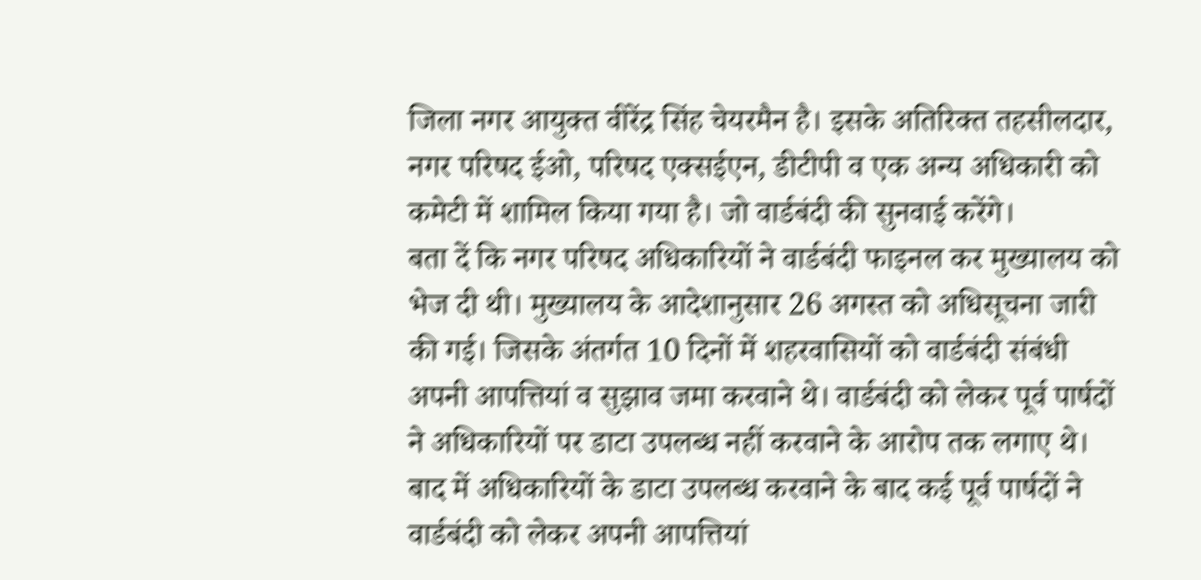जिला नगर आयुक्त वीरेंद्र सिंह चेयरमैन है। इसके अतिरिक्त तहसीलदार, नगर परिषद ईओ, परिषद एक्सईएन, डीटीपी व एक अन्य अधिकारी को कमेटी में शामिल किया गया है। जो वार्डबंदी की सुनवाई करेंगे।
बता दें कि नगर परिषद अधिकारियों ने वार्डबंदी फाइनल कर मुख्यालय को भेज दी थी। मुख्यालय के आदेशानुसार 26 अगस्त को अधिसूचना जारी की गई। जिसके अंतर्गत 10 दिनों में शहरवासियों को वार्डबंदी संबंधी अपनी आपत्तियां व सुझाव जमा करवाने थे। वार्डबंदी को लेकर पूर्व पार्षदों ने अधिकारियों पर डाटा उपलब्ध नहीं करवाने के आरोप तक लगाए थे। बाद में अधिकारियों के डाटा उपलब्ध करवाने के बाद कई पूर्व पार्षदों ने वार्डबंदी को लेकर अपनी आपत्तियां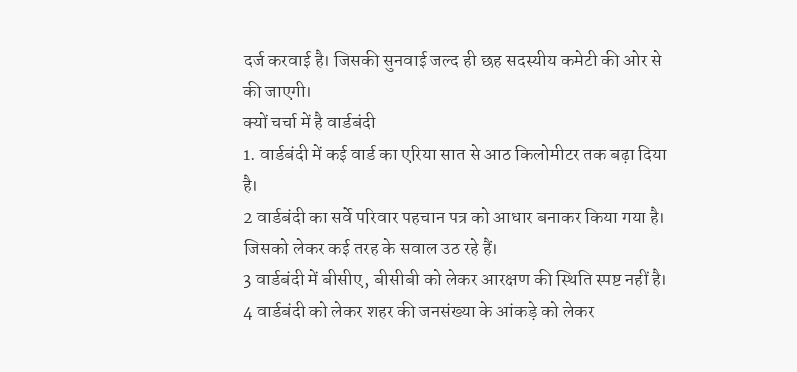दर्ज करवाई है। जिसकी सुनवाई जल्द ही छह सदस्यीय कमेटी की ओर से की जाएगी।
क्यों चर्चा में है वार्डबंदी
1. वार्डबंदी में कई वार्ड का एरिया सात से आठ किलोमीटर तक बढ़ा दिया है।
2 वार्डबंदी का सर्वे परिवार पहचान पत्र को आधार बनाकर किया गया है। जिसको लेकर कई तरह के सवाल उठ रहे हैं।
3 वार्डबंदी में बीसीए, बीसीबी को लेकर आरक्षण की स्थिति स्पष्ट नहीं है।
4 वार्डबंदी को लेकर शहर की जनसंख्या के आंकड़े को लेकर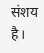संशय है।